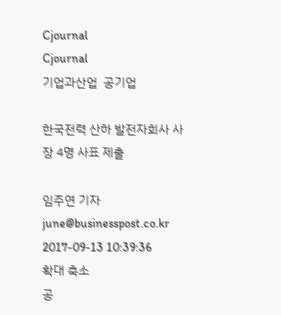Cjournal
Cjournal
기업과산업  공기업

한국전력 산하 발전자회사 사장 4명 사표 제출

임주연 기자 june@businesspost.co.kr 2017-09-13 10:39:36
확대 축소
공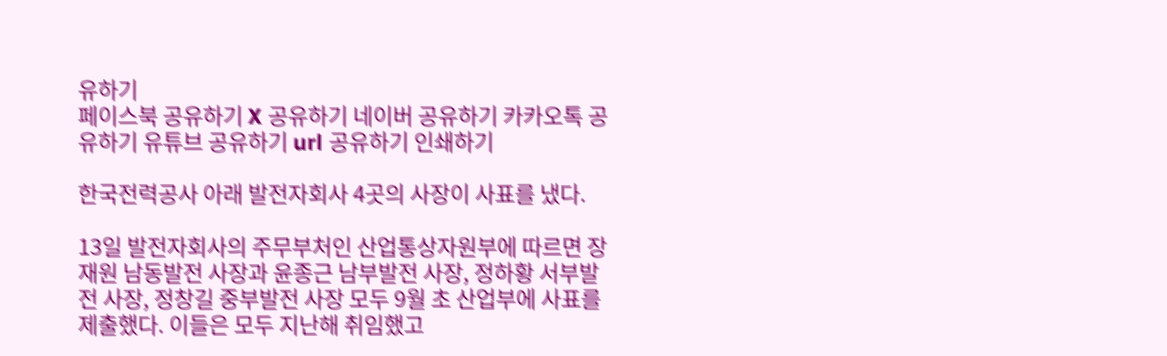유하기
페이스북 공유하기 X 공유하기 네이버 공유하기 카카오톡 공유하기 유튜브 공유하기 url 공유하기 인쇄하기

한국전력공사 아래 발전자회사 4곳의 사장이 사표를 냈다.

13일 발전자회사의 주무부처인 산업통상자원부에 따르면 장재원 남동발전 사장과 윤종근 남부발전 사장, 정하황 서부발전 사장, 정창길 중부발전 사장 모두 9월 초 산업부에 사표를 제출했다. 이들은 모두 지난해 취임했고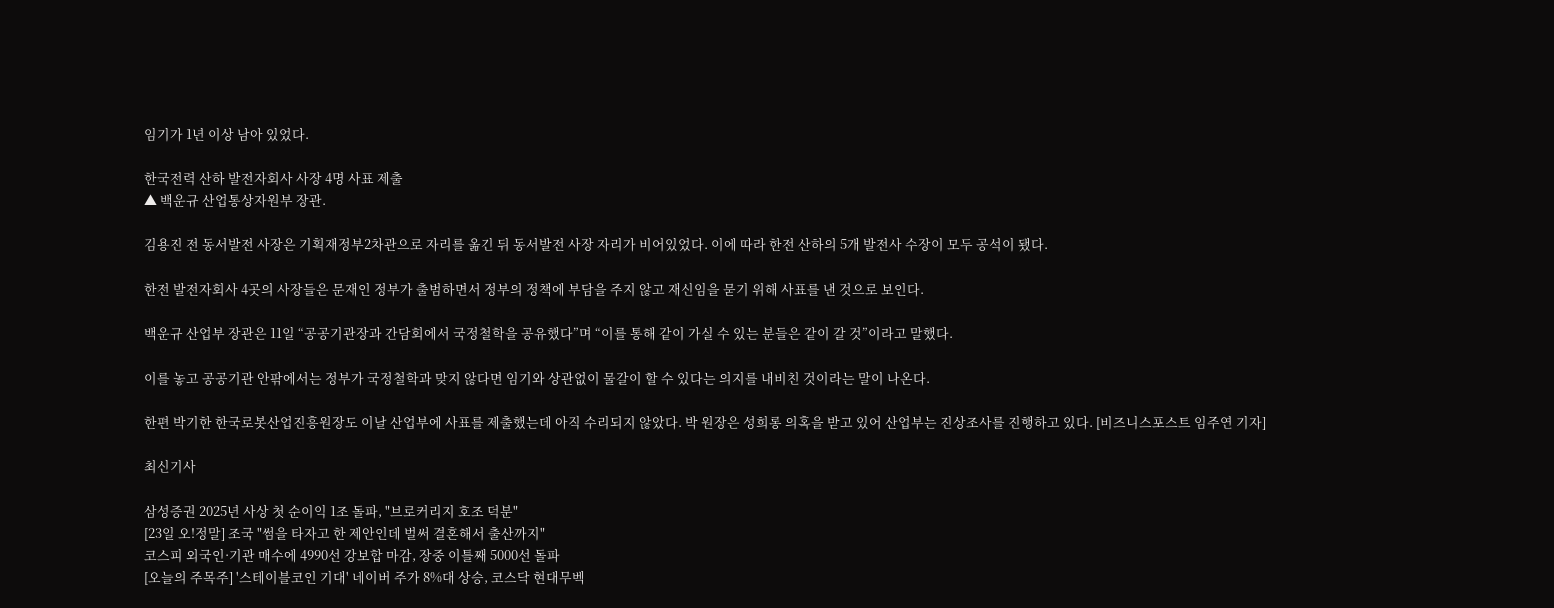임기가 1년 이상 남아 있었다.

한국전력 산하 발전자회사 사장 4명 사표 제출
▲ 백운규 산업통상자원부 장관.

김용진 전 동서발전 사장은 기획재정부2차관으로 자리를 옮긴 뒤 동서발전 사장 자리가 비어있었다. 이에 따라 한전 산하의 5개 발전사 수장이 모두 공석이 됐다.

한전 발전자회사 4곳의 사장들은 문재인 정부가 출범하면서 정부의 정책에 부담을 주지 않고 재신임을 묻기 위해 사표를 낸 것으로 보인다.

백운규 산업부 장관은 11일 “공공기관장과 간담회에서 국정철학을 공유했다”며 “이를 통해 같이 가실 수 있는 분들은 같이 갈 것”이라고 말했다.

이를 놓고 공공기관 안팎에서는 정부가 국정철학과 맞지 않다면 임기와 상관없이 물갈이 할 수 있다는 의지를 내비친 것이라는 말이 나온다.

한편 박기한 한국로봇산업진흥원장도 이날 산업부에 사표를 제출했는데 아직 수리되지 않았다. 박 원장은 성희롱 의혹을 받고 있어 산업부는 진상조사를 진행하고 있다. [비즈니스포스트 임주연 기자]

최신기사

삼성증권 2025년 사상 첫 순이익 1조 돌파, "브로커리지 호조 덕분"
[23일 오!정말] 조국 "썸을 타자고 한 제안인데 벌써 결혼해서 출산까지"
코스피 외국인·기관 매수에 4990선 강보합 마감, 장중 이틀째 5000선 돌파
[오늘의 주목주] '스테이블코인 기대' 네이버 주가 8%대 상승, 코스닥 현대무벡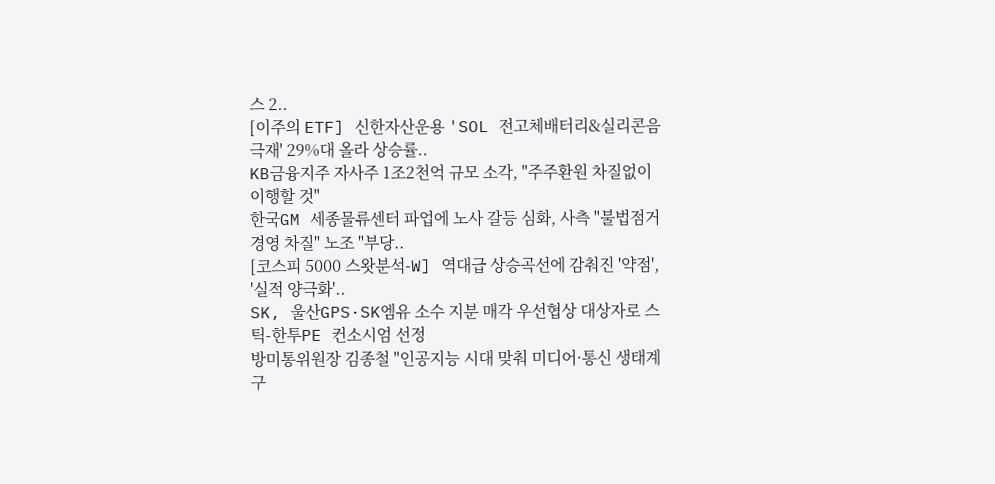스 2..
[이주의 ETF] 신한자산운용 'SOL 전고체배터리&실리콘음극재' 29%대 올라 상승률..
KB금융지주 자사주 1조2천억 규모 소각, "주주환원 차질없이 이행할 것"
한국GM 세종물류센터 파업에 노사 갈등 심화, 사측 "불법점거 경영 차질" 노조 "부당..
[코스피 5000 스왓분석-W] 역대급 상승곡선에 감춰진 '약점', '실적 양극화'..
SK, 울산GPS·SK엠유 소수 지분 매각 우선협상 대상자로 스틱-한투PE 컨소시엄 선정
방미통위원장 김종철 "인공지능 시대 맞춰 미디어·통신 생태계 구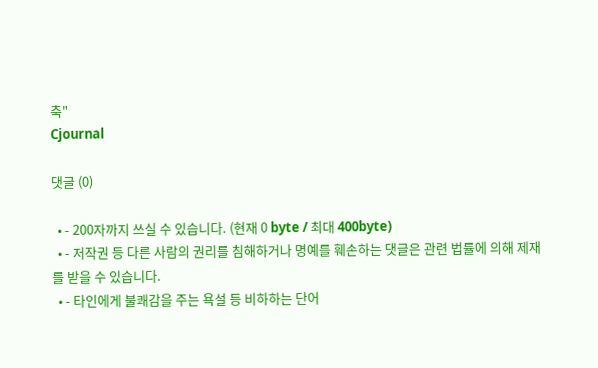축"
Cjournal

댓글 (0)

  • - 200자까지 쓰실 수 있습니다. (현재 0 byte / 최대 400byte)
  • - 저작권 등 다른 사람의 권리를 침해하거나 명예를 훼손하는 댓글은 관련 법률에 의해 제재를 받을 수 있습니다.
  • - 타인에게 불쾌감을 주는 욕설 등 비하하는 단어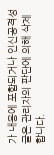가 내용에 포함되거나 인신공격성 글은 관리자의 판단에 의해 삭제 합니다.